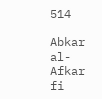514

Abkar al-Afkar fi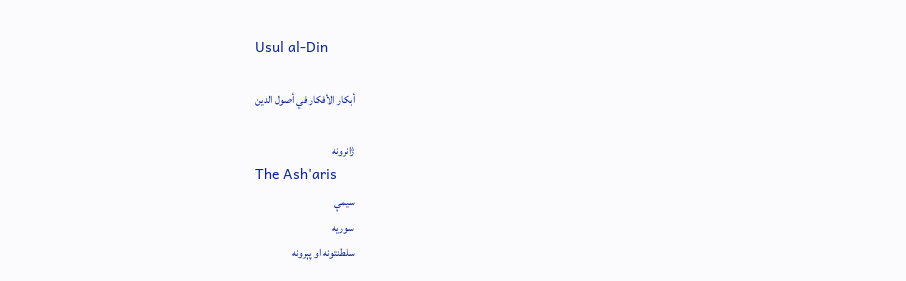Usul al-Din

أبكار الأفكار في أصول الدين

ژانرونه
The Ash'aris
سیمې
سوریه
سلطنتونه او پېرونه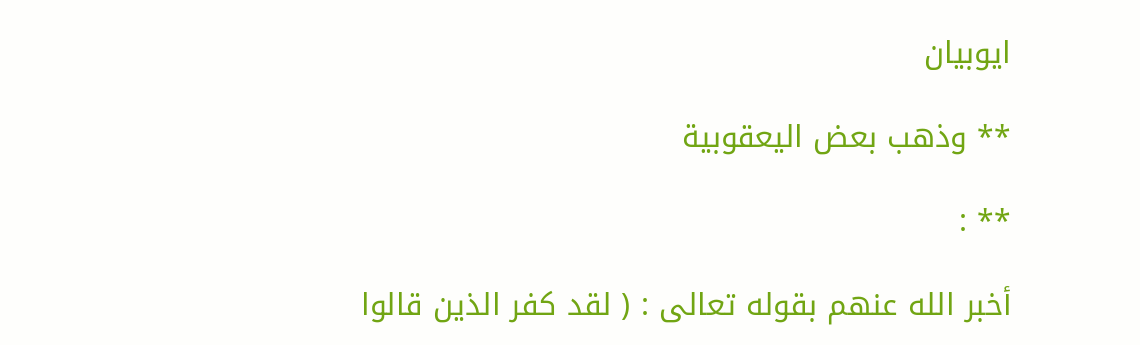ایوبیان

** وذهب بعض اليعقوبية

** :

أخبر الله عنهم بقوله تعالى : ( لقد كفر الذين قالوا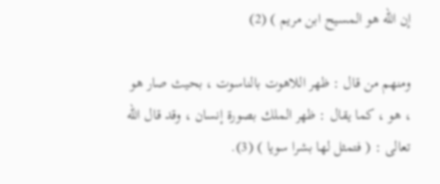إن الله هو المسيح ابن مريم ) (2)

ومنهم من قال : ظهر اللاهوت بالناسوت ، بحيث صار هو ، هو ، كما يقال : ظهر الملك بصورة إنسان ، وقد قال الله تعالى : ( فتمثل لها بشرا سويا ) (3).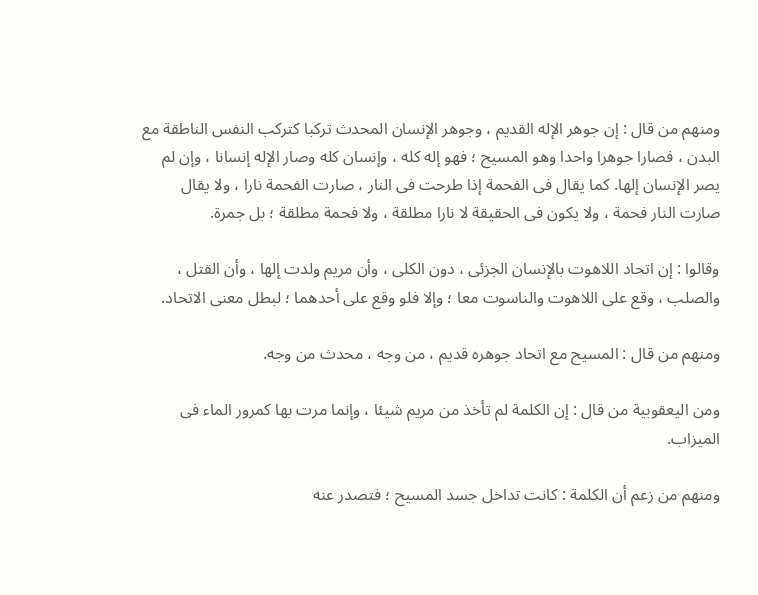ومنهم من قال : إن جوهر الإله القديم ، وجوهر الإنسان المحدث تركبا كتركب النفس الناطقة مع البدن ، فصارا جوهرا واحدا وهو المسيح ؛ فهو إله كله ، وإنسان كله وصار الإله إنسانا ، وإن لم يصر الإنسان إلها. كما يقال فى الفحمة إذا طرحت فى النار ، صارت الفحمة نارا ، ولا يقال صارت النار فحمة ، ولا يكون فى الحقيقة لا نارا مطلقة ، ولا فحمة مطلقة ؛ بل جمرة.

وقالوا : إن اتحاد اللاهوت بالإنسان الجزئى ، دون الكلى ، وأن مريم ولدت إلها ، وأن القتل ، والصلب ، وقع على اللاهوت والناسوت معا ؛ وإلا فلو وقع على أحدهما ؛ لبطل معنى الاتحاد.

ومنهم من قال : المسيح مع اتحاد جوهره قديم ، من وجه ، محدث من وجه.

ومن اليعقوبية من قال : إن الكلمة لم تأخذ من مريم شيئا ، وإنما مرت بها كمرور الماء فى الميزاب.

ومنهم من زعم أن الكلمة : كانت تداخل جسد المسيح ؛ فتصدر عنه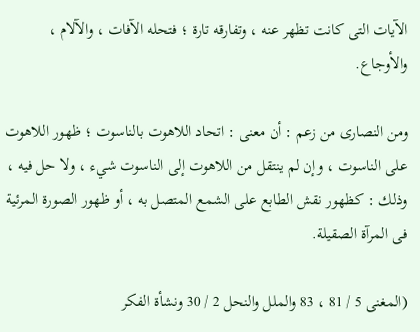الآيات التى كانت تظهر عنه ، وتفارقه تارة ؛ فتحله الآفات ، والآلام ، والأوجاع.

ومن النصارى من زعم : أن معنى : اتحاد اللاهوت بالناسوت ؛ ظهور اللاهوت على الناسوت ، وإن لم ينتقل من اللاهوت إلى الناسوت شيء ، ولا حل فيه ، وذلك : كظهور نقش الطابع على الشمع المتصل به ، أو ظهور الصورة المرئية فى المرآة الصقيلة.

(المغنى 5 / 81 ، 83 والملل والنحل 2 / 30 ونشأة الفكر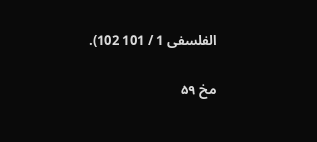الفلسفى 1 / 101 102).

مخ ۵۹